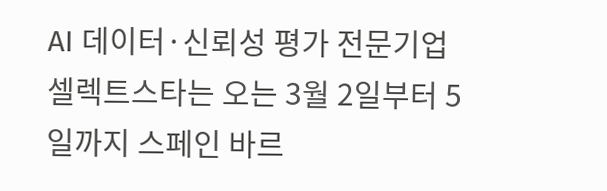AI 데이터·신뢰성 평가 전문기업 셀렉트스타는 오는 3월 2일부터 5일까지 스페인 바르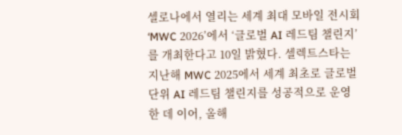셀로나에서 열리는 세계 최대 모바일 전시회 ‘MWC 2026’에서 ‘글로벌 AI 레드팀 챌린지’를 개최한다고 10일 밝혔다. 셀렉트스타는 지난해 MWC 2025에서 세계 최초로 글로벌 단위 AI 레드팀 챌린지를 성공적으로 운영한 데 이어, 올해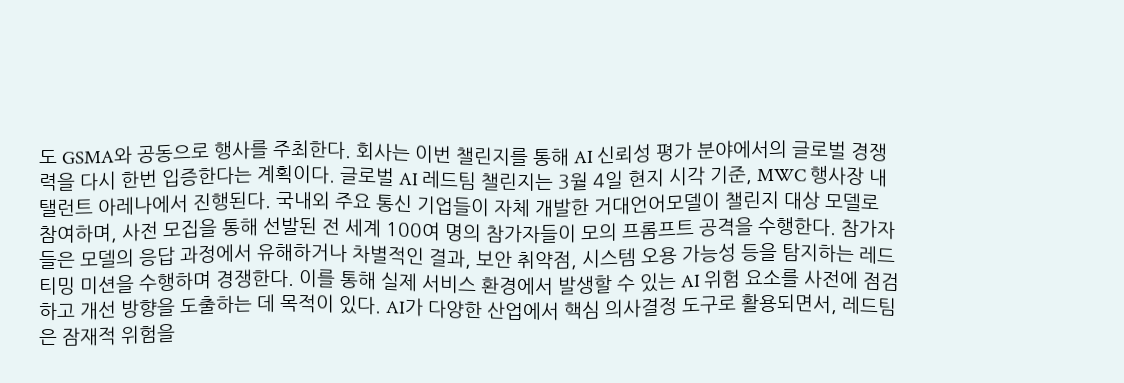도 GSMA와 공동으로 행사를 주최한다. 회사는 이번 챌린지를 통해 AI 신뢰성 평가 분야에서의 글로벌 경쟁력을 다시 한번 입증한다는 계획이다. 글로벌 AI 레드팀 챌린지는 3월 4일 현지 시각 기준, MWC 행사장 내 탤런트 아레나에서 진행된다. 국내외 주요 통신 기업들이 자체 개발한 거대언어모델이 챌린지 대상 모델로 참여하며, 사전 모집을 통해 선발된 전 세계 100여 명의 참가자들이 모의 프롬프트 공격을 수행한다. 참가자들은 모델의 응답 과정에서 유해하거나 차별적인 결과, 보안 취약점, 시스템 오용 가능성 등을 탐지하는 레드티밍 미션을 수행하며 경쟁한다. 이를 통해 실제 서비스 환경에서 발생할 수 있는 AI 위험 요소를 사전에 점검하고 개선 방향을 도출하는 데 목적이 있다. AI가 다양한 산업에서 핵심 의사결정 도구로 활용되면서, 레드팀은 잠재적 위험을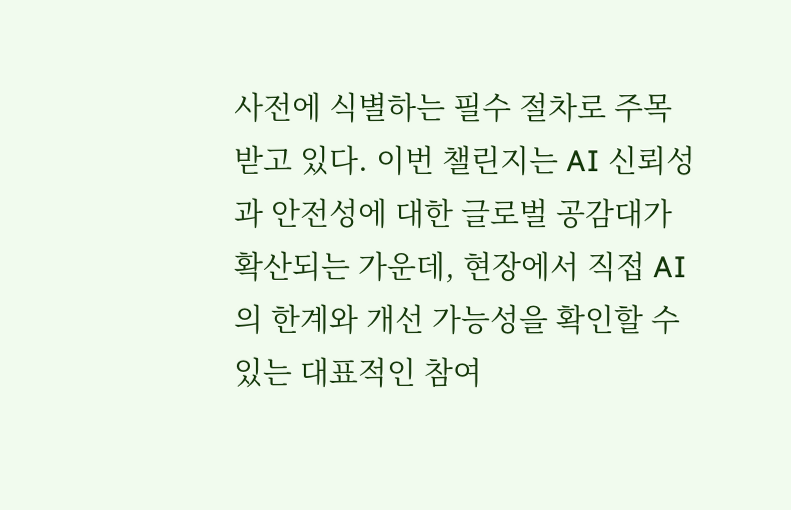사전에 식별하는 필수 절차로 주목받고 있다. 이번 챌린지는 AI 신뢰성과 안전성에 대한 글로벌 공감대가 확산되는 가운데, 현장에서 직접 AI의 한계와 개선 가능성을 확인할 수 있는 대표적인 참여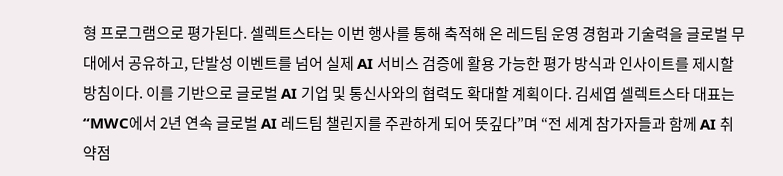형 프로그램으로 평가된다. 셀렉트스타는 이번 행사를 통해 축적해 온 레드팀 운영 경험과 기술력을 글로벌 무대에서 공유하고, 단발성 이벤트를 넘어 실제 AI 서비스 검증에 활용 가능한 평가 방식과 인사이트를 제시할 방침이다. 이를 기반으로 글로벌 AI 기업 및 통신사와의 협력도 확대할 계획이다. 김세엽 셀렉트스타 대표는 “MWC에서 2년 연속 글로벌 AI 레드팀 챌린지를 주관하게 되어 뜻깊다”며 “전 세계 참가자들과 함께 AI 취약점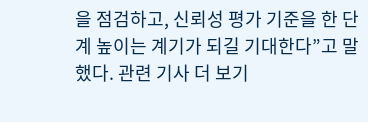을 점검하고, 신뢰성 평가 기준을 한 단계 높이는 계기가 되길 기대한다”고 말했다. 관련 기사 더 보기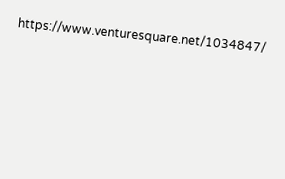https://www.venturesquare.net/1034847/